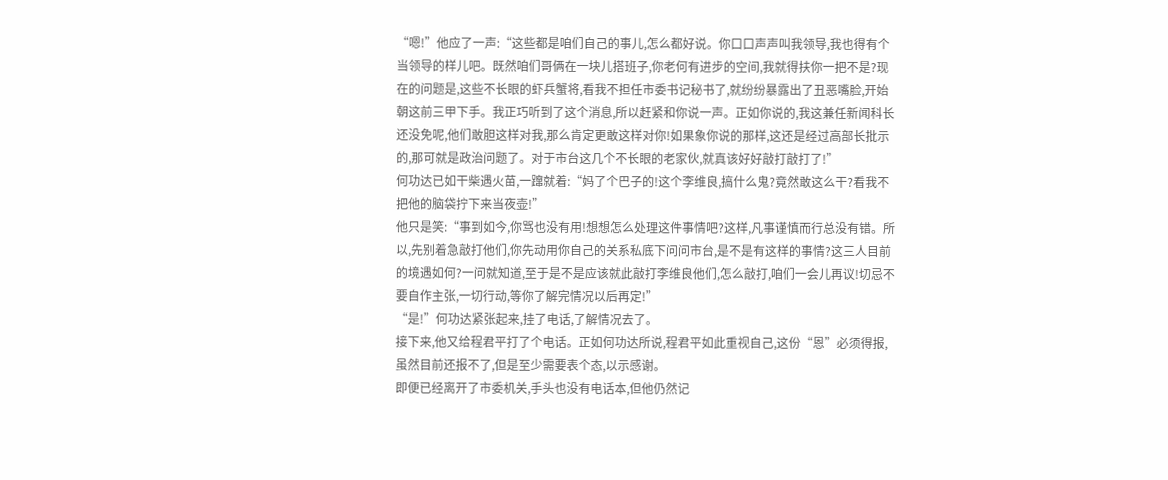“嗯!”他应了一声:“这些都是咱们自己的事儿,怎么都好说。你口口声声叫我领导,我也得有个当领导的样儿吧。既然咱们哥俩在一块儿搭班子,你老何有进步的空间,我就得扶你一把不是?现在的问题是,这些不长眼的虾兵蟹将,看我不担任市委书记秘书了,就纷纷暴露出了丑恶嘴脸,开始朝这前三甲下手。我正巧听到了这个消息,所以赶紧和你说一声。正如你说的,我这兼任新闻科长还没免呢,他们敢胆这样对我,那么肯定更敢这样对你!如果象你说的那样,这还是经过高部长批示的,那可就是政治问题了。对于市台这几个不长眼的老家伙,就真该好好敲打敲打了!”
何功达已如干柴遇火苗,一蹿就着:“妈了个巴子的!这个李维良,搞什么鬼?竟然敢这么干?看我不把他的脑袋拧下来当夜壶!”
他只是笑:“事到如今,你骂也没有用!想想怎么处理这件事情吧?这样,凡事谨慎而行总没有错。所以,先别着急敲打他们,你先动用你自己的关系私底下问问市台,是不是有这样的事情?这三人目前的境遇如何?一问就知道,至于是不是应该就此敲打李维良他们,怎么敲打,咱们一会儿再议!切忌不要自作主张,一切行动,等你了解完情况以后再定!”
“是!”何功达紧张起来,挂了电话,了解情况去了。
接下来,他又给程君平打了个电话。正如何功达所说,程君平如此重视自己,这份“恩”必须得报,虽然目前还报不了,但是至少需要表个态,以示感谢。
即便已经离开了市委机关,手头也没有电话本,但他仍然记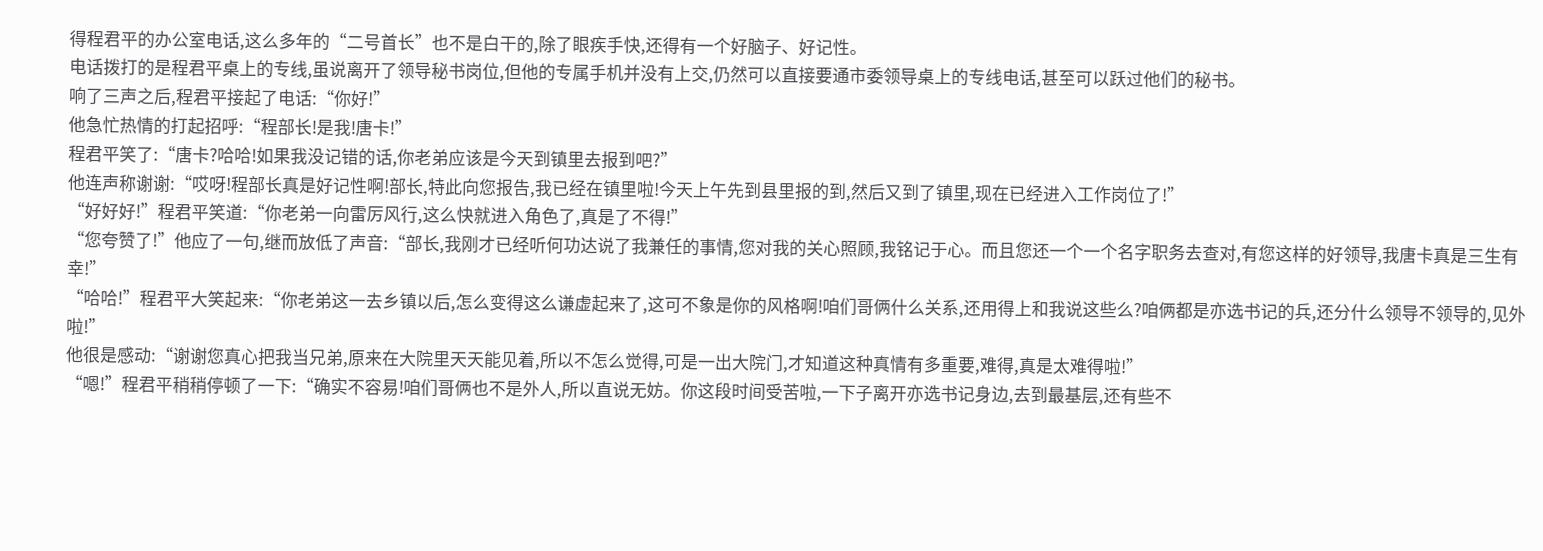得程君平的办公室电话,这么多年的“二号首长”也不是白干的,除了眼疾手快,还得有一个好脑子、好记性。
电话拨打的是程君平桌上的专线,虽说离开了领导秘书岗位,但他的专属手机并没有上交,仍然可以直接要通市委领导桌上的专线电话,甚至可以跃过他们的秘书。
响了三声之后,程君平接起了电话:“你好!”
他急忙热情的打起招呼:“程部长!是我!唐卡!”
程君平笑了:“唐卡?哈哈!如果我没记错的话,你老弟应该是今天到镇里去报到吧?”
他连声称谢谢:“哎呀!程部长真是好记性啊!部长,特此向您报告,我已经在镇里啦!今天上午先到县里报的到,然后又到了镇里,现在已经进入工作岗位了!”
“好好好!”程君平笑道:“你老弟一向雷厉风行,这么快就进入角色了,真是了不得!”
“您夸赞了!”他应了一句,继而放低了声音:“部长,我刚才已经听何功达说了我兼任的事情,您对我的关心照顾,我铭记于心。而且您还一个一个名字职务去查对,有您这样的好领导,我唐卡真是三生有幸!”
“哈哈!”程君平大笑起来:“你老弟这一去乡镇以后,怎么变得这么谦虚起来了,这可不象是你的风格啊!咱们哥俩什么关系,还用得上和我说这些么?咱俩都是亦选书记的兵,还分什么领导不领导的,见外啦!”
他很是感动:“谢谢您真心把我当兄弟,原来在大院里天天能见着,所以不怎么觉得,可是一出大院门,才知道这种真情有多重要,难得,真是太难得啦!”
“嗯!”程君平稍稍停顿了一下:“确实不容易!咱们哥俩也不是外人,所以直说无妨。你这段时间受苦啦,一下子离开亦选书记身边,去到最基层,还有些不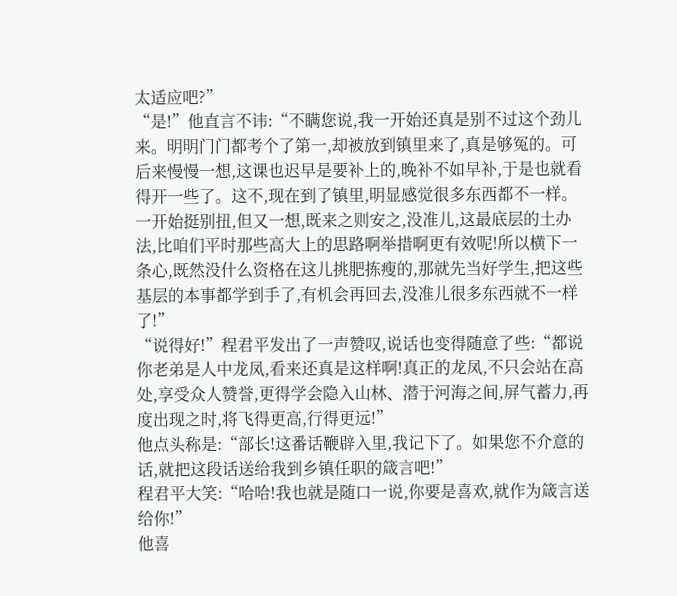太适应吧?”
“是!”他直言不讳:“不瞒您说,我一开始还真是别不过这个劲儿来。明明门门都考个了第一,却被放到镇里来了,真是够冤的。可后来慢慢一想,这课也迟早是要补上的,晚补不如早补,于是也就看得开一些了。这不,现在到了镇里,明显感觉很多东西都不一样。一开始挺别扭,但又一想,既来之则安之,没准儿,这最底层的土办法,比咱们平时那些高大上的思路啊举措啊更有效呢!所以横下一条心,既然没什么资格在这儿挑肥拣瘦的,那就先当好学生,把这些基层的本事都学到手了,有机会再回去,没准儿很多东西就不一样了!”
“说得好!”程君平发出了一声赞叹,说话也变得随意了些:“都说你老弟是人中龙凤,看来还真是这样啊!真正的龙凤,不只会站在高处,享受众人赞誉,更得学会隐入山林、潜于河海之间,屏气蓄力,再度出现之时,将飞得更高,行得更远!”
他点头称是:“部长!这番话鞭辟入里,我记下了。如果您不介意的话,就把这段话送给我到乡镇任职的箴言吧!”
程君平大笑:“哈哈!我也就是随口一说,你要是喜欢,就作为箴言送给你!”
他喜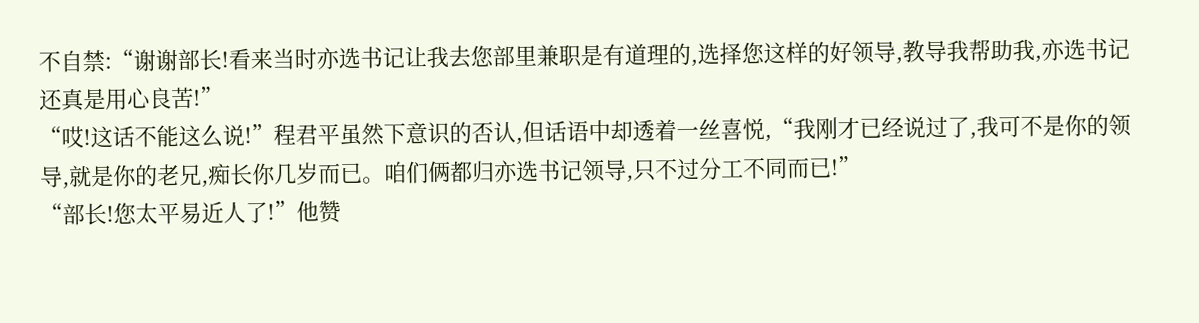不自禁:“谢谢部长!看来当时亦选书记让我去您部里兼职是有道理的,选择您这样的好领导,教导我帮助我,亦选书记还真是用心良苦!”
“哎!这话不能这么说!”程君平虽然下意识的否认,但话语中却透着一丝喜悦,“我刚才已经说过了,我可不是你的领导,就是你的老兄,痴长你几岁而已。咱们俩都归亦选书记领导,只不过分工不同而已!”
“部长!您太平易近人了!”他赞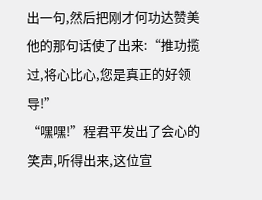出一句,然后把刚才何功达赞美他的那句话使了出来:“推功揽过,将心比心,您是真正的好领导!”
“嘿嘿!”程君平发出了会心的笑声,听得出来,这位宣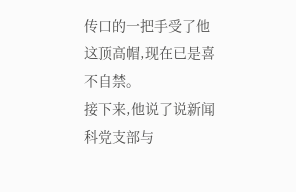传口的一把手受了他这顶高帽,现在已是喜不自禁。
接下来,他说了说新闻科党支部与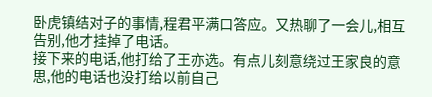卧虎镇结对子的事情,程君平满口答应。又热聊了一会儿,相互告别,他才挂掉了电话。
接下来的电话,他打给了王亦选。有点儿刻意绕过王家良的意思,他的电话也没打给以前自己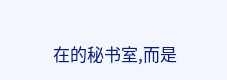在的秘书室,而是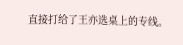直接打给了王亦选桌上的专线。